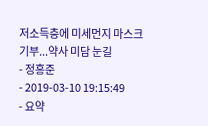저소득층에 미세먼지 마스크 기부...약사 미담 눈길
- 정흥준
- 2019-03-10 19:15:49
- 요약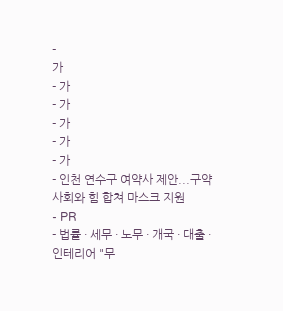-
가
- 가
- 가
- 가
- 가
- 가
- 인천 연수구 여약사 제안...구약사회와 힘 합쳐 마스크 지원
- PR
- 법률 · 세무 · 노무 · 개국 · 대출 · 인테리어 "무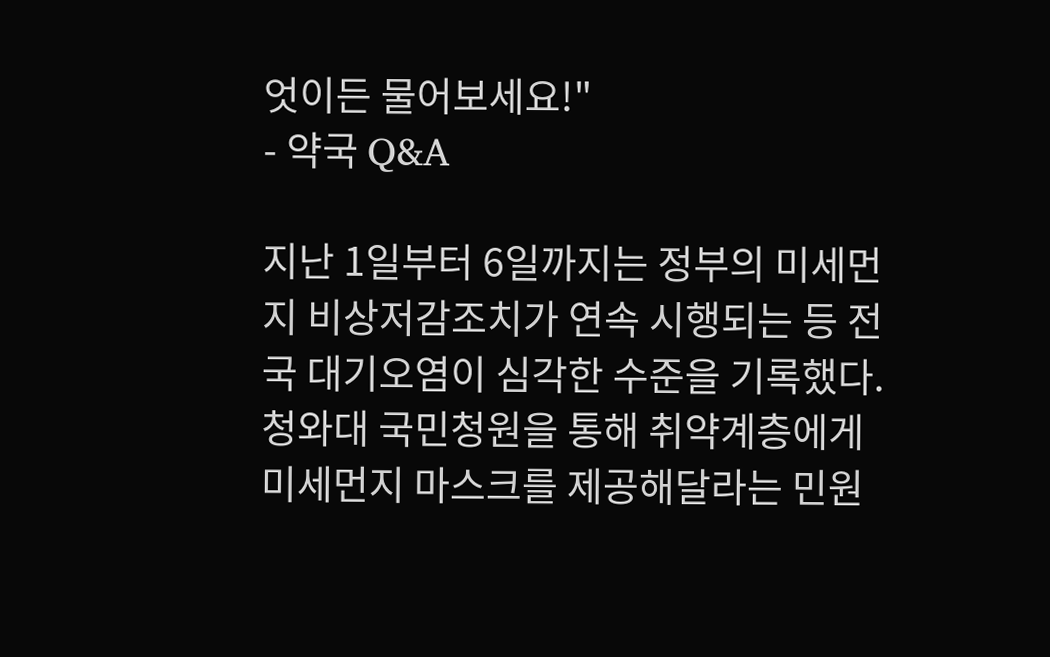엇이든 물어보세요!"
- 약국 Q&A

지난 1일부터 6일까지는 정부의 미세먼지 비상저감조치가 연속 시행되는 등 전국 대기오염이 심각한 수준을 기록했다. 청와대 국민청원을 통해 취약계층에게 미세먼지 마스크를 제공해달라는 민원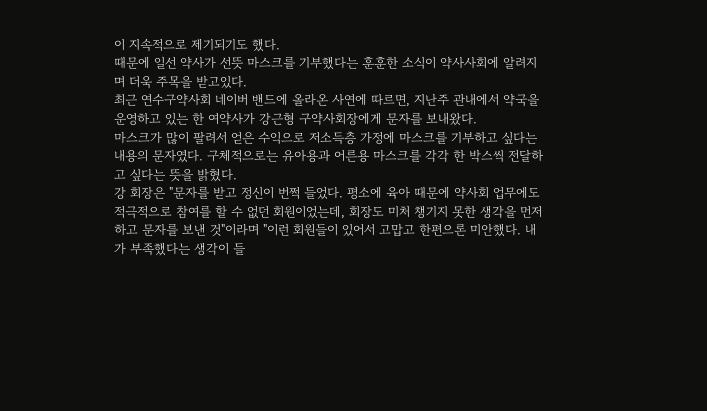이 지속적으로 제기되기도 했다.
때문에 일선 약사가 선뜻 마스크를 기부했다는 훈훈한 소식이 약사사회에 알려지며 더욱 주목을 받고있다.
최근 연수구약사회 네이버 밴드에 올라온 사연에 따르면, 지난주 관내에서 약국을 운영하고 있는 한 여약사가 강근형 구약사회장에게 문자를 보내왔다.
마스크가 많이 팔려서 얻은 수익으로 저소득층 가정에 마스크를 기부하고 싶다는 내용의 문자였다. 구체적으로는 유아용과 어른용 마스크를 각각 한 박스씩 전달하고 싶다는 뜻을 밝혔다.
강 회장은 "문자를 받고 정신이 번쩍 들었다. 평소에 육아 때문에 약사회 업무에도 적극적으로 참여를 할 수 없던 회원이었는데, 회장도 미처 챙기지 못한 생각을 먼저 하고 문자를 보낸 것"이라며 "이런 회원들이 있어서 고맙고 한편으론 미안했다. 내가 부족했다는 생각이 들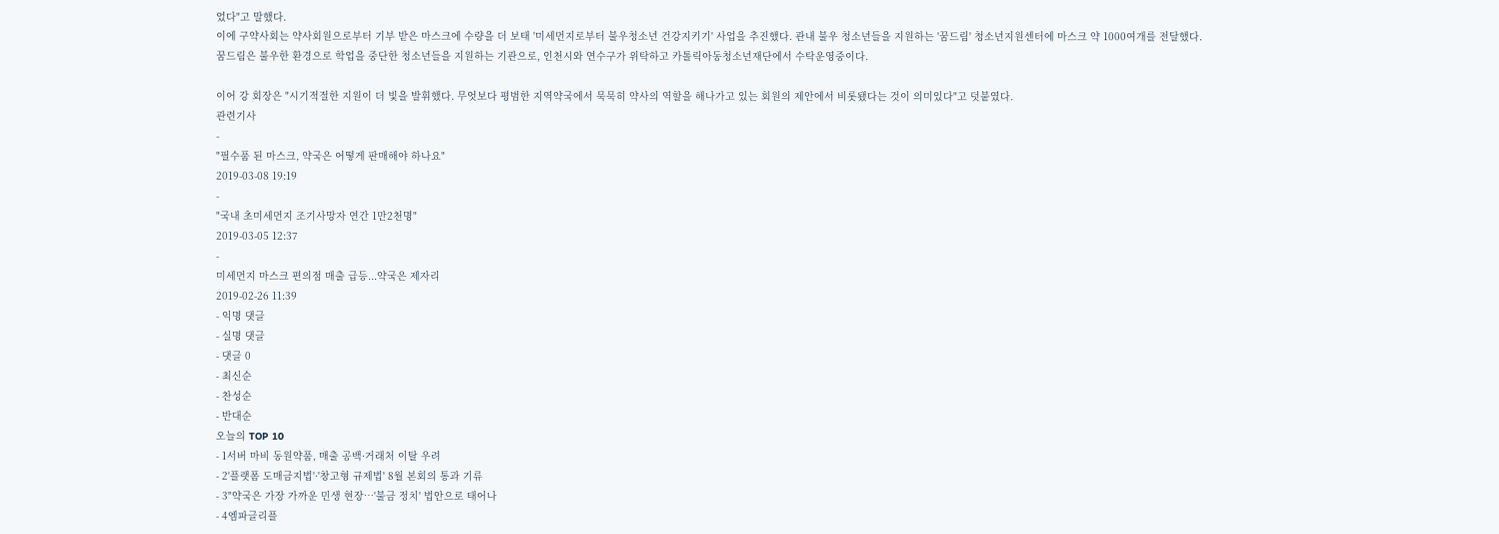었다"고 말했다.
이에 구약사회는 약사회원으로부터 기부 받은 마스크에 수량을 더 보태 '미세먼지로부터 불우청소년 건강지키기' 사업을 추진했다. 관내 불우 청소년들을 지원하는 '꿈드림' 청소년지원센터에 마스크 약 1000여개를 전달했다.
꿈드림은 불우한 환경으로 학업을 중단한 청소년들을 지원하는 기관으로, 인천시와 연수구가 위탁하고 카톨릭아동청소년재단에서 수탁운영중이다.

이어 강 회장은 "시기적절한 지원이 더 빛을 발휘했다. 무엇보다 평범한 지역약국에서 묵묵히 약사의 역할을 해나가고 있는 회원의 제안에서 비롯됐다는 것이 의미있다"고 덧붙였다.
관련기사
-
"필수품 된 마스크, 약국은 어떻게 판매해야 하나요"
2019-03-08 19:19
-
"국내 초미세먼지 조기사망자 연간 1만2천명"
2019-03-05 12:37
-
미세먼지 마스크 편의점 매출 급등...약국은 제자리
2019-02-26 11:39
- 익명 댓글
- 실명 댓글
- 댓글 0
- 최신순
- 찬성순
- 반대순
오늘의 TOP 10
- 1서버 마비 동원약품, 매출 공백·거래처 이탈 우려
- 2'플랫폼 도매금지법'·'창고형 규제법' 8월 본회의 통과 기류
- 3"약국은 가장 가까운 민생 현장…'불금 정치' 법안으로 태어나
- 4엠파글리플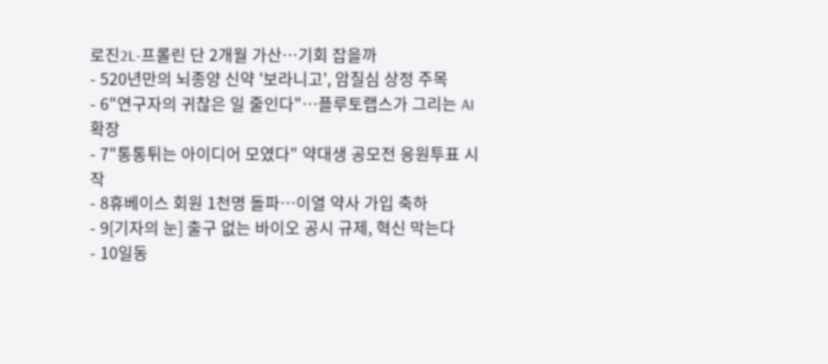로진2L-프롤린 단 2개월 가산…기회 잡을까
- 520년만의 뇌종양 신약 '보라니고', 암질심 상정 주목
- 6"연구자의 귀찮은 일 줄인다"…플루토랩스가 그리는 AI 확장
- 7"통통튀는 아이디어 모였다" 약대생 공모전 응원투표 시작
- 8휴베이스 회원 1천명 돌파…이열 약사 가입 축하
- 9[기자의 눈] 출구 없는 바이오 공시 규제, 혁신 막는다
- 10일동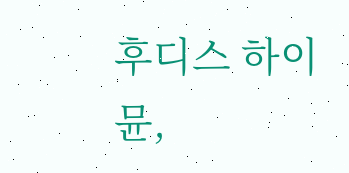후디스 하이뮨,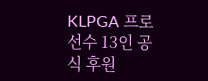KLPGA 프로 선수 13인 공식 후원